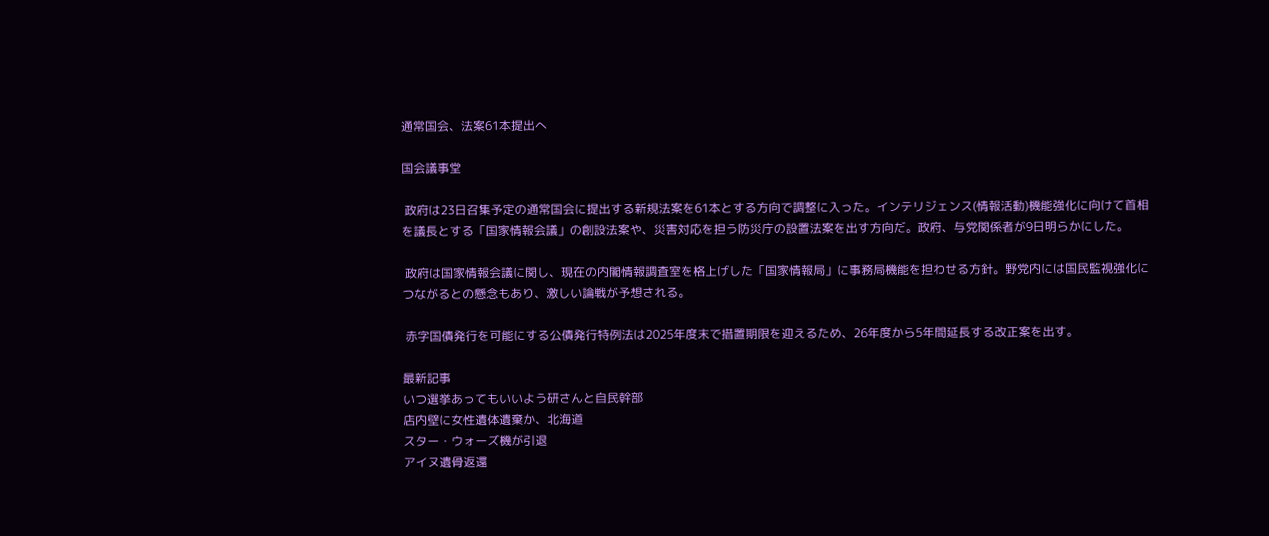通常国会、法案61本提出へ

国会議事堂

 政府は23日召集予定の通常国会に提出する新規法案を61本とする方向で調整に入った。インテリジェンス(情報活動)機能強化に向けて首相を議長とする「国家情報会議」の創設法案や、災害対応を担う防災庁の設置法案を出す方向だ。政府、与党関係者が9日明らかにした。

 政府は国家情報会議に関し、現在の内閣情報調査室を格上げした「国家情報局」に事務局機能を担わせる方針。野党内には国民監視強化につながるとの懸念もあり、激しい論戦が予想される。

 赤字国債発行を可能にする公債発行特例法は2025年度末で措置期限を迎えるため、26年度から5年間延長する改正案を出す。

最新記事
いつ選挙あってもいいよう研さんと自民幹部
店内壁に女性遺体遺棄か、北海道
スター・ウォーズ機が引退
アイヌ遺骨返還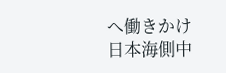へ働きかけ
日本海側中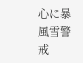心に暴風雪警戒